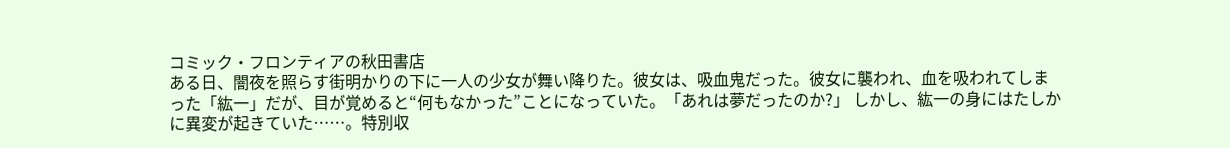コミック・フロンティアの秋田書店
ある日、闇夜を照らす街明かりの下に一人の少女が舞い降りた。彼女は、吸血鬼だった。彼女に襲われ、血を吸われてしまった「紘一」だが、目が覚めると“何もなかった”ことになっていた。「あれは夢だったのか?」 しかし、紘一の身にはたしかに異変が起きていた……。特別収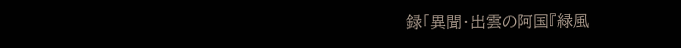録「異聞・出雲の阿国『緑風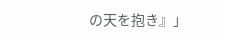の天を抱き』」